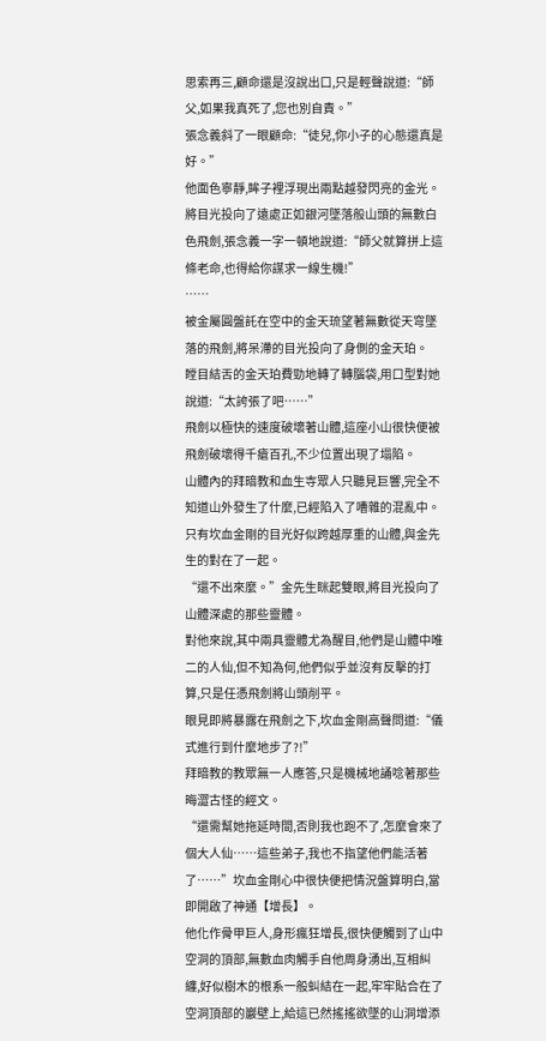思索再三,顧命還是沒說出口,只是輕聲說道:“師父,如果我真死了,您也別自責。”
張念義斜了一眼顧命:“徒兒,你小子的心態還真是好。”
他面色寧靜,眸子裡浮現出兩點越發閃亮的金光。
將目光投向了遠處正如銀河墜落般山頭的無數白色飛劍,張念義一字一頓地說道:“師父就算拼上這條老命,也得給你謀求一線生機!”
……
被金屬圓盤託在空中的金天琉望著無數從天穹墜落的飛劍,將呆滯的目光投向了身側的金天珀。
瞠目結舌的金天珀費勁地轉了轉腦袋,用口型對她說道:“太誇張了吧……”
飛劍以極快的速度破壞著山體,這座小山很快便被飛劍破壞得千瘡百孔,不少位置出現了塌陷。
山體內的拜暗教和血生寺眾人只聽見巨響,完全不知道山外發生了什麼,已經陷入了嘈雜的混亂中。
只有坎血金剛的目光好似跨越厚重的山體,與金先生的對在了一起。
“還不出來麼。”金先生眯起雙眼,將目光投向了山體深處的那些靈體。
對他來說,其中兩具靈體尤為醒目,他們是山體中唯二的人仙,但不知為何,他們似乎並沒有反擊的打算,只是任憑飛劍將山頭削平。
眼見即將暴露在飛劍之下,坎血金剛高聲問道:“儀式進行到什麼地步了?!”
拜暗教的教眾無一人應答,只是機械地誦唸著那些晦澀古怪的經文。
“還需幫她拖延時間,否則我也跑不了,怎麼會來了個大人仙……這些弟子,我也不指望他們能活著了……”坎血金剛心中很快便把情況盤算明白,當即開啟了神通【增長】。
他化作骨甲巨人,身形瘋狂增長,很快便觸到了山中空洞的頂部,無數血肉觸手自他周身湧出,互相糾纏,好似樹木的根系一般虯結在一起,牢牢貼合在了空洞頂部的巖壁上,給這已然搖搖欲墜的山洞增添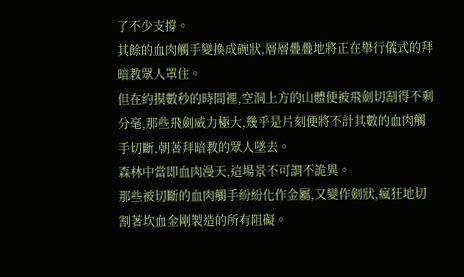了不少支撐。
其餘的血肉觸手變換成碗狀,層層疊疊地將正在舉行儀式的拜暗教眾人罩住。
但在約摸數秒的時間裡,空洞上方的山體便被飛劍切割得不剩分毫,那些飛劍威力極大,幾乎是片刻便將不計其數的血肉觸手切斷,朝著拜暗教的眾人墜去。
森林中當即血肉漫天,這場景不可謂不詭異。
那些被切斷的血肉觸手紛紛化作金屬,又變作劍狀,瘋狂地切割著坎血金剛製造的所有阻礙。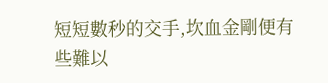短短數秒的交手,坎血金剛便有些難以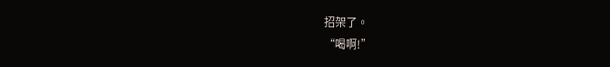招架了。
“喝啊!”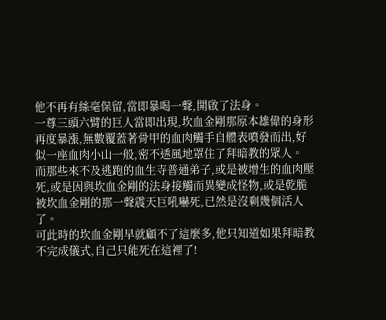他不再有絲毫保留,當即暴喝一聲,開啟了法身。
一尊三頭六臂的巨人當即出現,坎血金剛那原本雄偉的身形再度暴漲,無數覆蓋著骨甲的血肉觸手自體表噴發而出,好似一座血肉小山一般,密不透風地罩住了拜暗教的眾人。
而那些來不及逃跑的血生寺普通弟子,或是被增生的血肉壓死,或是因與坎血金剛的法身接觸而異變成怪物,或是乾脆被坎血金剛的那一聲震天巨吼嚇死,已然是沒剩幾個活人了。
可此時的坎血金剛早就顧不了這麼多,他只知道如果拜暗教不完成儀式,自己只能死在這裡了!